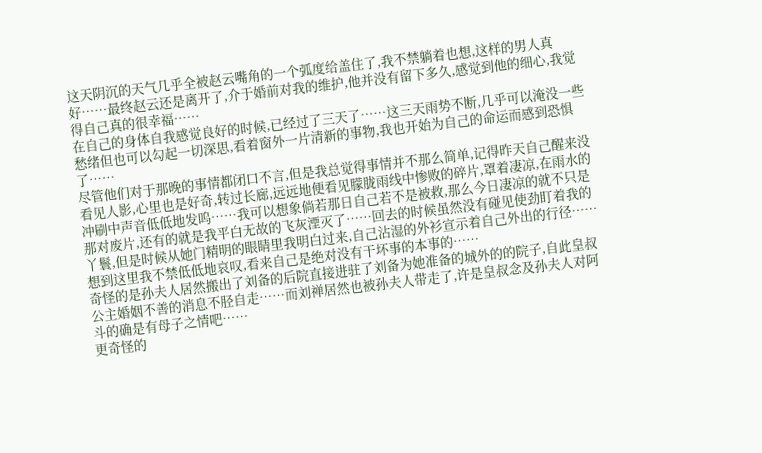这天阴沉的天气几乎全被赵云嘴角的一个弧度给盖住了,我不禁躺着也想,这样的男人真好……最终赵云还是离开了,介于婚前对我的维护,他并没有留下多久,感觉到他的细心,我觉得自己真的很幸福……
在自己的身体自我感觉良好的时候,已经过了三天了……这三天雨势不断,几乎可以淹没一些愁绪但也可以勾起一切深思,看着窗外一片清新的事物,我也开始为自己的命运而感到恐惧了……
尽管他们对于那晚的事情都闭口不言,但是我总觉得事情并不那么简单,记得昨天自己醒来没看见人影,心里也是好奇,转过长廊,远远地便看见朦胧雨线中惨败的碎片,罩着凄凉,在雨水的冲刷中声音低低地发呜……我可以想象倘若那日自己若不是被救,那么今日凄凉的就不只是那对废片,还有的就是我平白无故的飞灰湮灭了……回去的时候虽然没有碰见使劲盯着我的丫鬟,但是时候从她门精明的眼睛里我明白过来,自己沾湿的外衫宣示着自己外出的行径……
想到这里我不禁低低地哀叹,看来自己是绝对没有干坏事的本事的……
奇怪的是孙夫人居然搬出了刘备的后院直接进驻了刘备为她准备的城外的的院子,自此皇叔公主婚姻不善的消息不胫自走……而刘禅居然也被孙夫人带走了,许是皇叔念及孙夫人对阿斗的确是有母子之情吧……
更奇怪的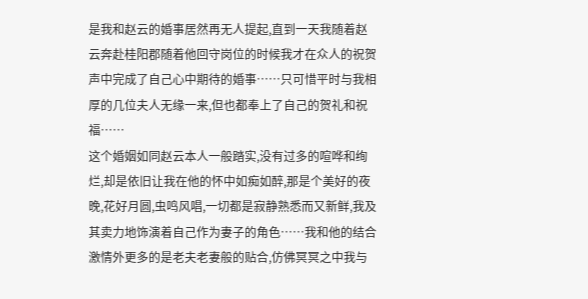是我和赵云的婚事居然再无人提起,直到一天我随着赵云奔赴桂阳郡随着他回守岗位的时候我才在众人的祝贺声中完成了自己心中期待的婚事……只可惜平时与我相厚的几位夫人无缘一来,但也都奉上了自己的贺礼和祝福……
这个婚姻如同赵云本人一般踏实,没有过多的喧哗和绚烂,却是依旧让我在他的怀中如痴如醉,那是个美好的夜晚,花好月圆,虫鸣风唱,一切都是寂静熟悉而又新鲜,我及其卖力地饰演着自己作为妻子的角色……我和他的结合激情外更多的是老夫老妻般的贴合,仿佛冥冥之中我与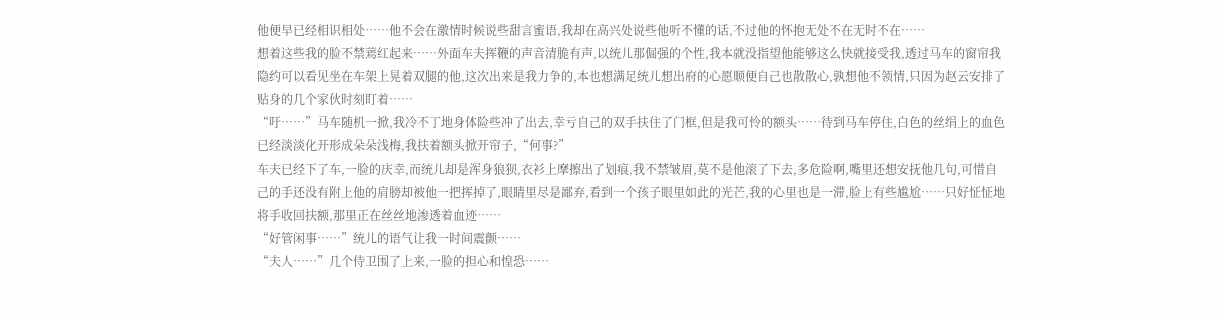他便早已经相识相处……他不会在激情时候说些甜言蜜语,我却在高兴处说些他听不懂的话,不过他的怀抱无处不在无时不在……
想着这些我的脸不禁蔫红起来……外面车夫挥鞭的声音清脆有声,以统儿那倔强的个性,我本就没指望他能够这么快就接受我,透过马车的窗帘我隐约可以看见坐在车架上晃着双腿的他,这次出来是我力争的,本也想满足统儿想出府的心愿顺便自己也散散心,孰想他不领情,只因为赵云安排了贴身的几个家伙时刻盯着……
“吁……”马车随机一掀,我冷不丁地身体险些冲了出去,幸亏自己的双手扶住了门框,但是我可怜的额头……待到马车停住,白色的丝绢上的血色已经淡淡化开形成朵朵浅梅,我扶着额头掀开帘子,“何事?”
车夫已经下了车,一脸的庆幸,而统儿却是浑身狼狈,衣衫上摩擦出了划痕,我不禁皱眉,莫不是他滚了下去,多危险啊,嘴里还想安抚他几句,可惜自己的手还没有附上他的肩膀却被他一把挥掉了,眼睛里尽是鄙弃,看到一个孩子眼里如此的光芒,我的心里也是一滞,脸上有些尴尬……只好怔怔地将手收回扶额,那里正在丝丝地渗透着血迹……
“好管闲事……”统儿的语气让我一时间震颤……
“夫人……”几个侍卫围了上来,一脸的担心和惶恐……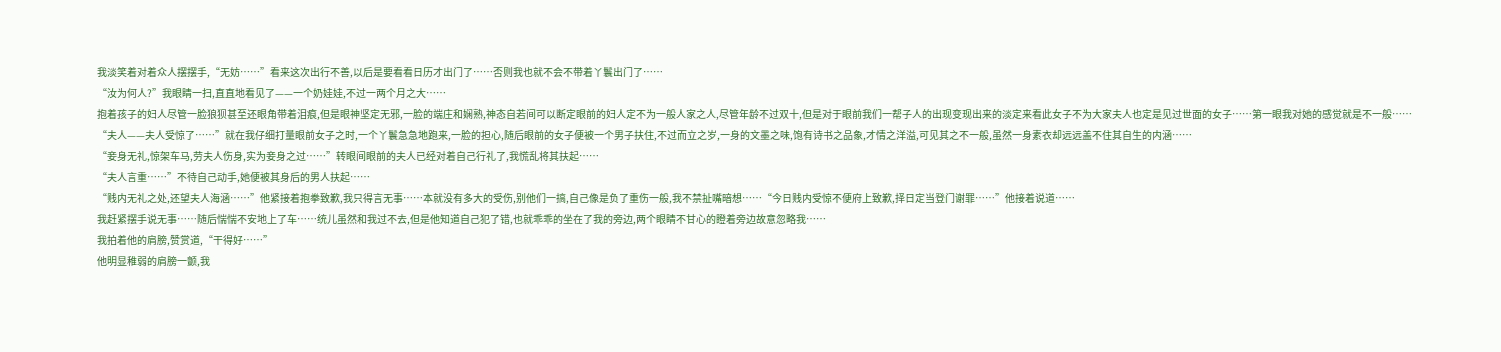我淡笑着对着众人摆摆手,“无妨……”看来这次出行不善,以后是要看看日历才出门了……否则我也就不会不带着丫鬟出门了……
“汝为何人?”我眼睛一扫,直直地看见了——一个奶娃娃,不过一两个月之大……
抱着孩子的妇人尽管一脸狼狈甚至还眼角带着泪痕,但是眼神坚定无邪,一脸的端庄和娴熟,神态自若间可以断定眼前的妇人定不为一般人家之人,尽管年龄不过双十,但是对于眼前我们一帮子人的出现变现出来的淡定来看此女子不为大家夫人也定是见过世面的女子……第一眼我对她的感觉就是不一般……
“夫人——夫人受惊了……”就在我仔细打量眼前女子之时,一个丫鬟急急地跑来,一脸的担心,随后眼前的女子便被一个男子扶住,不过而立之岁,一身的文墨之味,饱有诗书之品象,才情之洋溢,可见其之不一般,虽然一身素衣却远远盖不住其自生的内涵……
“妾身无礼,惊架车马,劳夫人伤身,实为妾身之过……”转眼间眼前的夫人已经对着自己行礼了,我慌乱将其扶起……
“夫人言重……”不待自己动手,她便被其身后的男人扶起……
“贱内无礼之处,还望夫人海涵……”他紧接着抱拳致歉,我只得言无事……本就没有多大的受伤,别他们一搞,自己像是负了重伤一般,我不禁扯嘴暗想……“今日贱内受惊不便府上致歉,择日定当登门谢罪……”他接着说道……
我赶紧摆手说无事……随后惴惴不安地上了车……统儿虽然和我过不去,但是他知道自己犯了错,也就乖乖的坐在了我的旁边,两个眼睛不甘心的瞪着旁边故意忽略我……
我拍着他的肩膀,赞赏道,“干得好……”
他明显稚弱的肩膀一颤,我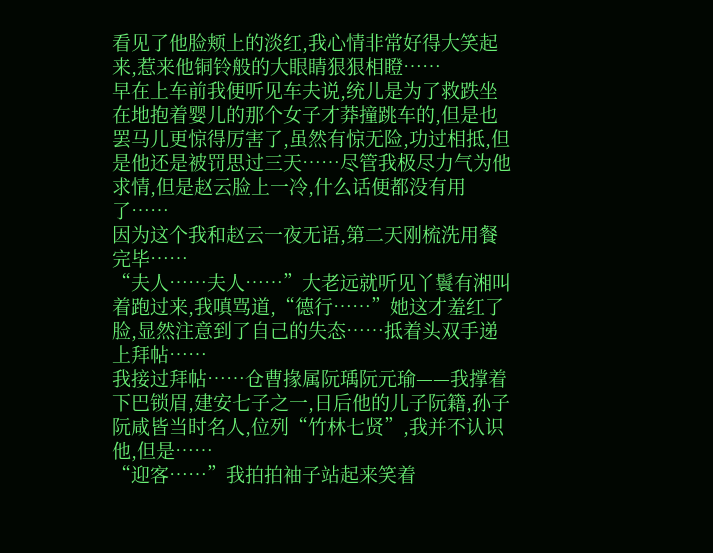看见了他脸颊上的淡红,我心情非常好得大笑起来,惹来他铜铃般的大眼睛狠狠相瞪……
早在上车前我便听见车夫说,统儿是为了救跌坐在地抱着婴儿的那个女子才莽撞跳车的,但是也罢马儿更惊得厉害了,虽然有惊无险,功过相抵,但是他还是被罚思过三天……尽管我极尽力气为他求情,但是赵云脸上一冷,什么话便都没有用了……
因为这个我和赵云一夜无语,第二天刚梳洗用餐完毕……
“夫人……夫人……”大老远就听见丫鬟有湘叫着跑过来,我嗔骂道,“德行……”她这才羞红了脸,显然注意到了自己的失态……抵着头双手递上拜帖……
我接过拜帖……仓曹掾属阮瑀阮元瑜——我撑着下巴锁眉,建安七子之一,日后他的儿子阮籍,孙子阮咸皆当时名人,位列“竹林七贤”,我并不认识他,但是……
“迎客……”我拍拍袖子站起来笑着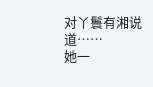对丫鬟有湘说道……
她一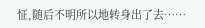怔,随后不明所以地转身出了去……